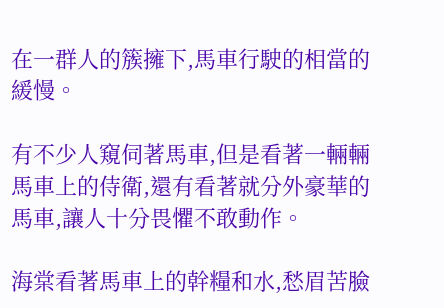在一群人的簇擁下,馬車行駛的相當的緩慢。

有不少人窺伺著馬車,但是看著一輛輛馬車上的侍衛,還有看著就分外豪華的馬車,讓人十分畏懼不敢動作。

海棠看著馬車上的幹糧和水,愁眉苦臉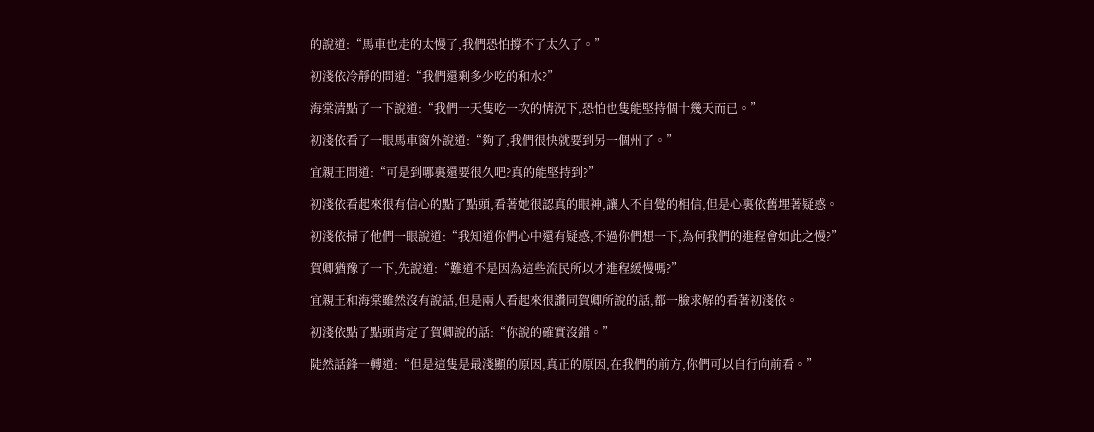的說道:“馬車也走的太慢了,我們恐怕撐不了太久了。”

初淺依冷靜的問道:“我們還剩多少吃的和水?”

海棠清點了一下說道:“我們一天隻吃一次的情況下,恐怕也隻能堅持個十幾天而已。”

初淺依看了一眼馬車窗外說道:“夠了,我們很快就要到另一個州了。”

宜親王問道:“可是到哪裏還要很久吧?真的能堅持到?”

初淺依看起來很有信心的點了點頭,看著她很認真的眼神,讓人不自覺的相信,但是心裏依舊埋著疑惑。

初淺依掃了他們一眼說道:“我知道你們心中還有疑惑,不過你們想一下,為何我們的進程會如此之慢?”

賀卿猶豫了一下,先說道:“難道不是因為這些流民所以才進程緩慢嗎?”

宜親王和海棠雖然沒有說話,但是兩人看起來很讚同賀卿所說的話,都一臉求解的看著初淺依。

初淺依點了點頭肯定了賀卿說的話:“你說的確實沒錯。”

陡然話鋒一轉道:“但是這隻是最淺顯的原因,真正的原因,在我們的前方,你們可以自行向前看。”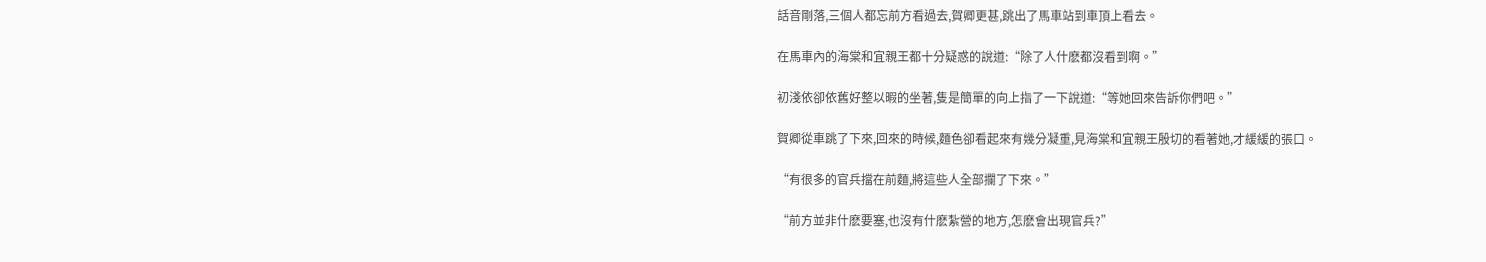話音剛落,三個人都忘前方看過去,賀卿更甚,跳出了馬車站到車頂上看去。

在馬車內的海棠和宜親王都十分疑惑的說道:“除了人什麽都沒看到啊。”

初淺依卻依舊好整以暇的坐著,隻是簡單的向上指了一下說道:“等她回來告訴你們吧。”

賀卿從車跳了下來,回來的時候,麵色卻看起來有幾分凝重,見海棠和宜親王殷切的看著她,才緩緩的張口。

“有很多的官兵擋在前麵,將這些人全部攔了下來。”

“前方並非什麽要塞,也沒有什麽紮營的地方,怎麽會出現官兵?”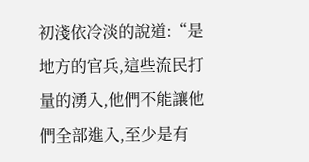初淺依冷淡的說道:“是地方的官兵,這些流民打量的湧入,他們不能讓他們全部進入,至少是有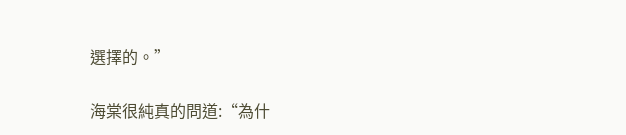選擇的。”

海棠很純真的問道:“為什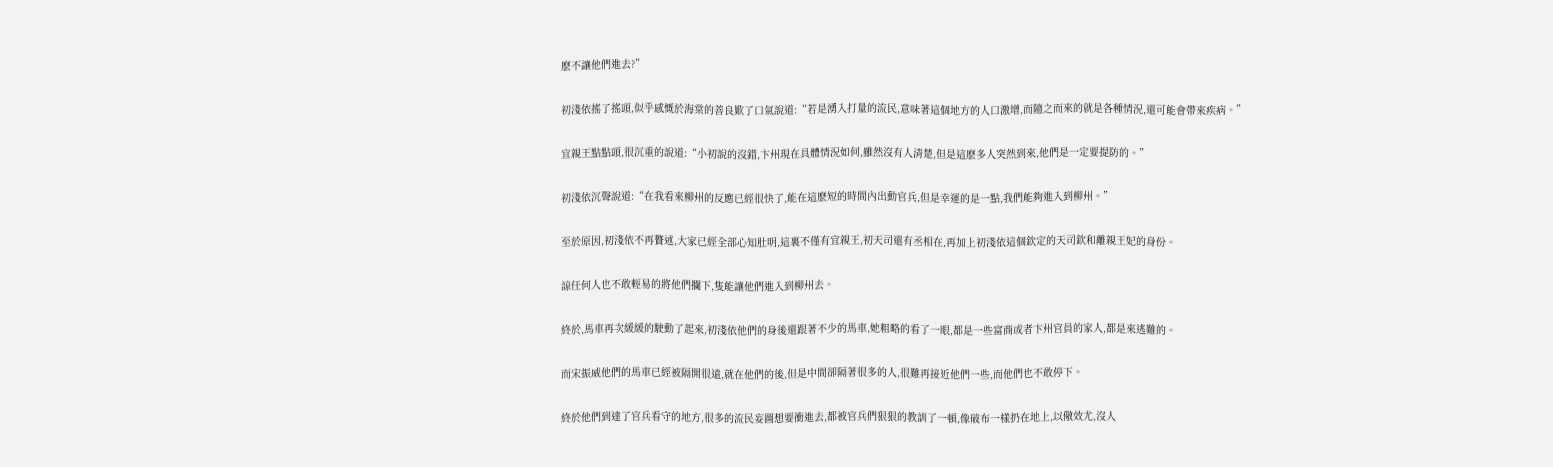麽不讓他們進去?”

初淺依搖了搖頭,似乎感慨於海棠的善良歎了口氣說道:“若是湧入打量的流民,意味著這個地方的人口激增,而隨之而來的就是各種情況,還可能會帶來疾病。”

宜親王點點頭,很沉重的說道:“小初說的沒錯,卞州現在具體情況如何,雖然沒有人清楚,但是這麽多人突然到來,他們是一定要提防的。”

初淺依沉聲說道:“在我看來柳州的反應已經很快了,能在這麽短的時間內出動官兵,但是幸運的是一點,我們能夠進入到柳州。”

至於原因,初淺依不再贅述,大家已經全部心知肚明,這裏不僅有宜親王,初天司還有丞相在,再加上初淺依這個欽定的天司欽和離親王妃的身份。

諒任何人也不敢輕易的將他們攔下,隻能讓他們進入到柳州去。

終於,馬車再次緩緩的駛動了起來,初淺依他們的身後還跟著不少的馬車,她粗略的看了一眼,都是一些富商或者卞州官員的家人,都是來逃難的。

而宋振威他們的馬車已經被隔開很遠,就在他們的後,但是中間卻隔著很多的人,很難再接近他們一些,而他們也不敢停下。

終於他們到達了官兵看守的地方,很多的流民妄圖想要衝進去,都被官兵們狠狠的教訓了一頓,像破布一樣扔在地上,以儆效尤,沒人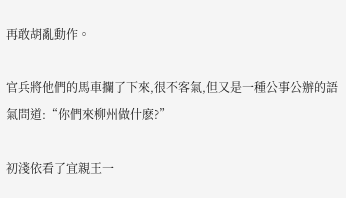再敢胡亂動作。

官兵將他們的馬車攔了下來,很不客氣,但又是一種公事公辦的語氣問道:“你們來柳州做什麽?”

初淺依看了宜親王一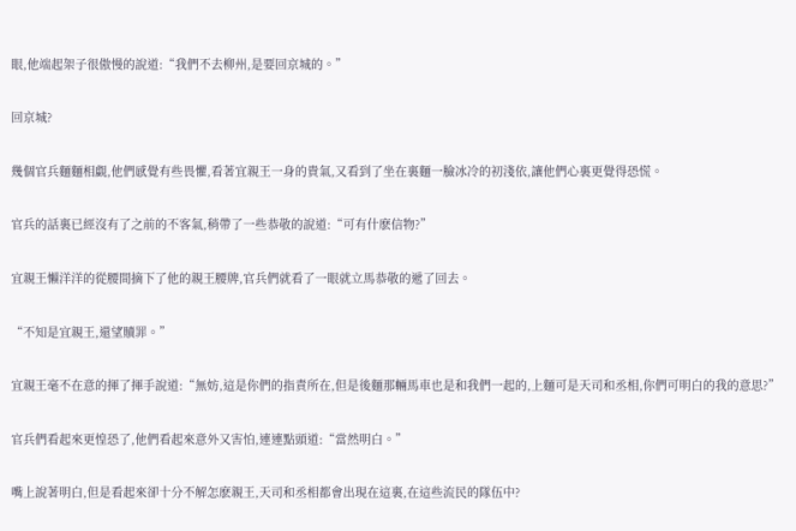眼,他端起架子很傲慢的說道:“我們不去柳州,是要回京城的。”

回京城?

幾個官兵麵麵相覷,他們感覺有些畏懼,看著宜親王一身的貴氣,又看到了坐在裏麵一臉冰冷的初淺依,讓他們心裏更覺得恐慌。

官兵的話裏已經沒有了之前的不客氣,稍帶了一些恭敬的說道:“可有什麽信物?”

宜親王懶洋洋的從腰間摘下了他的親王腰牌,官兵們就看了一眼就立馬恭敬的遞了回去。

“不知是宜親王,還望贖罪。”

宜親王毫不在意的揮了揮手說道:“無妨,這是你們的指責所在,但是後麵那輛馬車也是和我們一起的,上麵可是天司和丞相,你們可明白的我的意思?”

官兵們看起來更惶恐了,他們看起來意外又害怕,連連點頭道:“當然明白。”

嘴上說著明白,但是看起來卻十分不解怎麽親王,天司和丞相都會出現在這裏,在這些流民的隊伍中?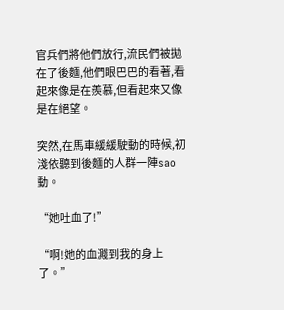官兵們將他們放行,流民們被拋在了後麵,他們眼巴巴的看著,看起來像是在羨慕,但看起來又像是在絕望。

突然,在馬車緩緩駛動的時候,初淺依聽到後麵的人群一陣sao動。

“她吐血了!”

“啊!她的血濺到我的身上了。”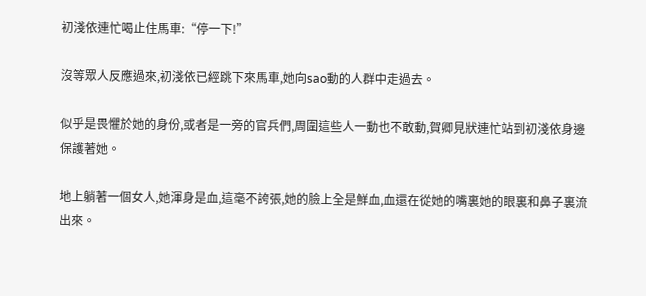初淺依連忙喝止住馬車:“停一下!”

沒等眾人反應過來,初淺依已經跳下來馬車,她向sao動的人群中走過去。

似乎是畏懼於她的身份,或者是一旁的官兵們,周圍這些人一動也不敢動,賀卿見狀連忙站到初淺依身邊保護著她。

地上躺著一個女人,她渾身是血,這毫不誇張,她的臉上全是鮮血,血還在從她的嘴裏她的眼裏和鼻子裏流出來。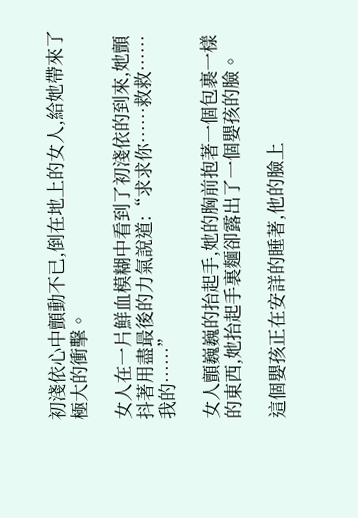初淺依心中顫動不已,倒在地上的女人,給她帶來了極大的衝擊。

女人在一片鮮血模糊中看到了初淺依的到來,她顫抖著用盡最後的力氣說道:“求求你……救救……我的……”

女人顫巍巍的抬起手,她的胸前抱著一個包裹一樣的東西,她抬起手裏麵卻露出了一個嬰孩的臉。

這個嬰孩正在安詳的睡著,他的臉上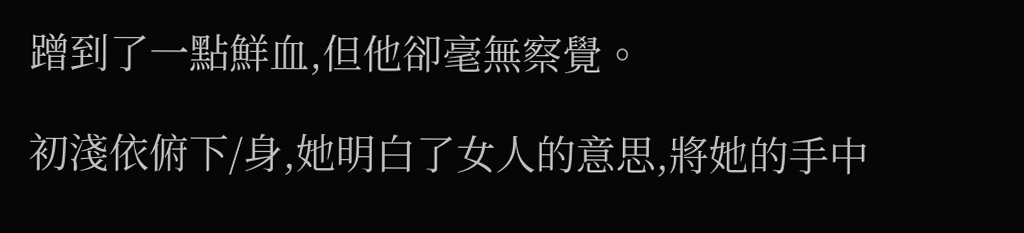蹭到了一點鮮血,但他卻毫無察覺。

初淺依俯下/身,她明白了女人的意思,將她的手中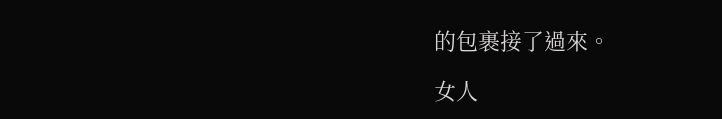的包裹接了過來。

女人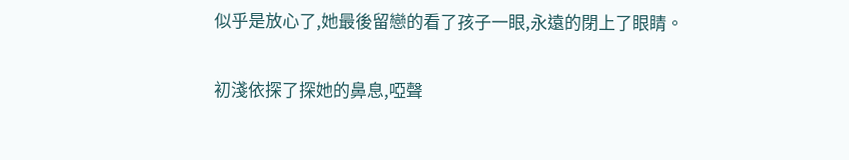似乎是放心了,她最後留戀的看了孩子一眼,永遠的閉上了眼睛。

初淺依探了探她的鼻息,啞聲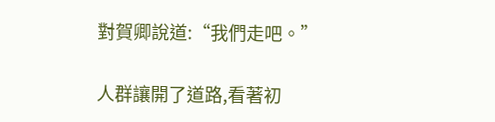對賀卿說道:“我們走吧。”

人群讓開了道路,看著初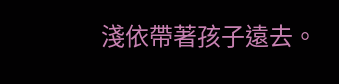淺依帶著孩子遠去。